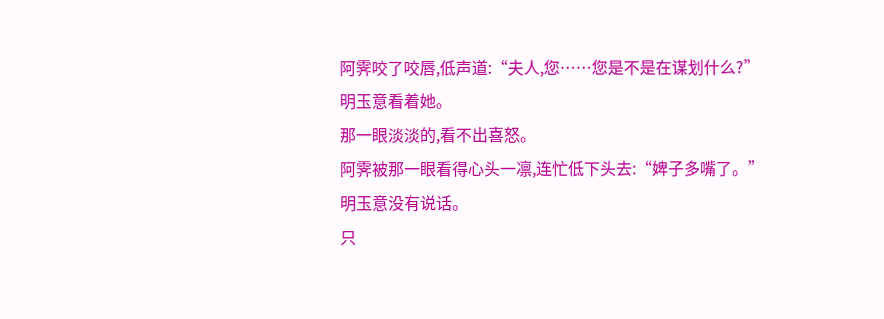阿霁咬了咬唇,低声道:“夫人,您……您是不是在谋划什么?”
明玉意看着她。
那一眼淡淡的,看不出喜怒。
阿霁被那一眼看得心头一凛,连忙低下头去:“婢子多嘴了。”
明玉意没有说话。
只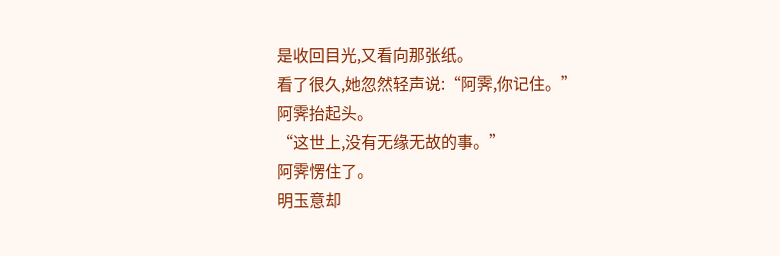是收回目光,又看向那张纸。
看了很久,她忽然轻声说:“阿霁,你记住。”
阿霁抬起头。
“这世上,没有无缘无故的事。”
阿霁愣住了。
明玉意却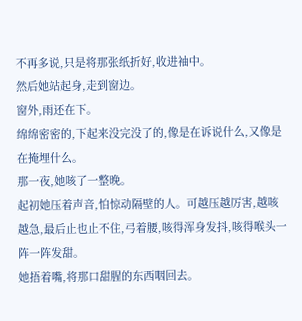不再多说,只是将那张纸折好,收进袖中。
然后她站起身,走到窗边。
窗外,雨还在下。
绵绵密密的,下起来没完没了的,像是在诉说什么,又像是在掩埋什么。
那一夜,她咳了一整晚。
起初她压着声音,怕惊动隔壁的人。可越压越厉害,越咳越急,最后止也止不住,弓着腰,咳得浑身发抖,咳得喉头一阵一阵发甜。
她捂着嘴,将那口甜腥的东西咽回去。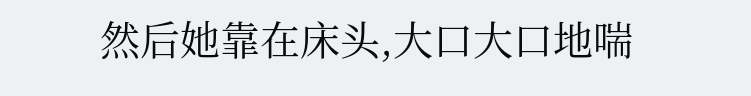然后她靠在床头,大口大口地喘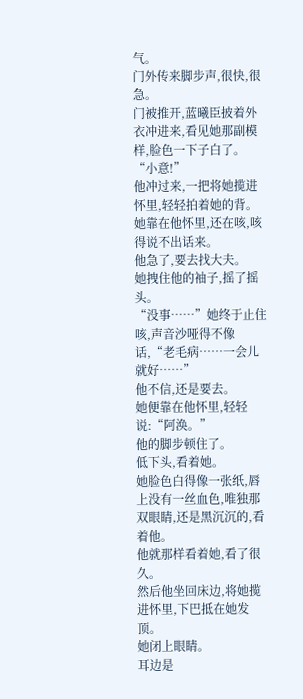气。
门外传来脚步声,很快,很急。
门被推开,蓝曦臣披着外衣冲进来,看见她那副模样,脸色一下子白了。
“小意!”
他冲过来,一把将她揽进怀里,轻轻拍着她的背。
她靠在他怀里,还在咳,咳得说不出话来。
他急了,要去找大夫。
她拽住他的袖子,摇了摇头。
“没事……”她终于止住咳,声音沙哑得不像话,“老毛病……一会儿就好……”
他不信,还是要去。
她便靠在他怀里,轻轻说:“阿涣。”
他的脚步顿住了。
低下头,看着她。
她脸色白得像一张纸,唇上没有一丝血色,唯独那双眼睛,还是黑沉沉的,看着他。
他就那样看着她,看了很久。
然后他坐回床边,将她揽进怀里,下巴抵在她发顶。
她闭上眼睛。
耳边是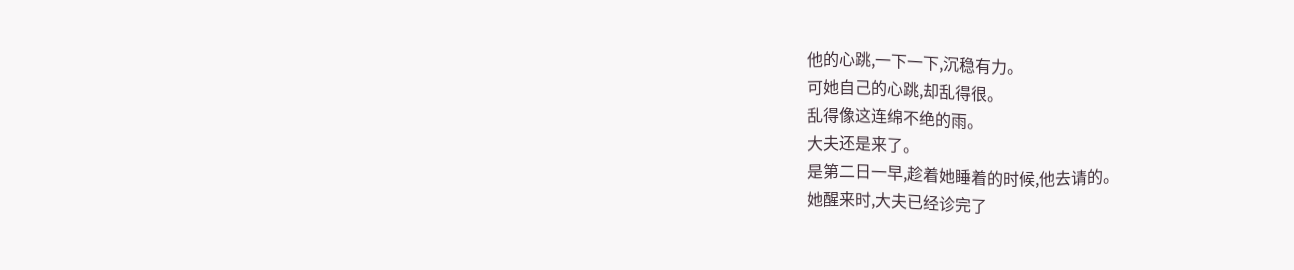他的心跳,一下一下,沉稳有力。
可她自己的心跳,却乱得很。
乱得像这连绵不绝的雨。
大夫还是来了。
是第二日一早,趁着她睡着的时候,他去请的。
她醒来时,大夫已经诊完了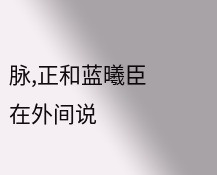脉,正和蓝曦臣在外间说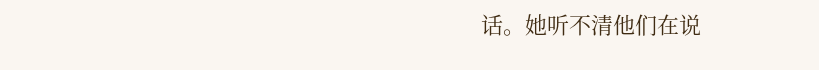话。她听不清他们在说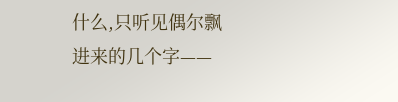什么,只听见偶尔飘进来的几个字——